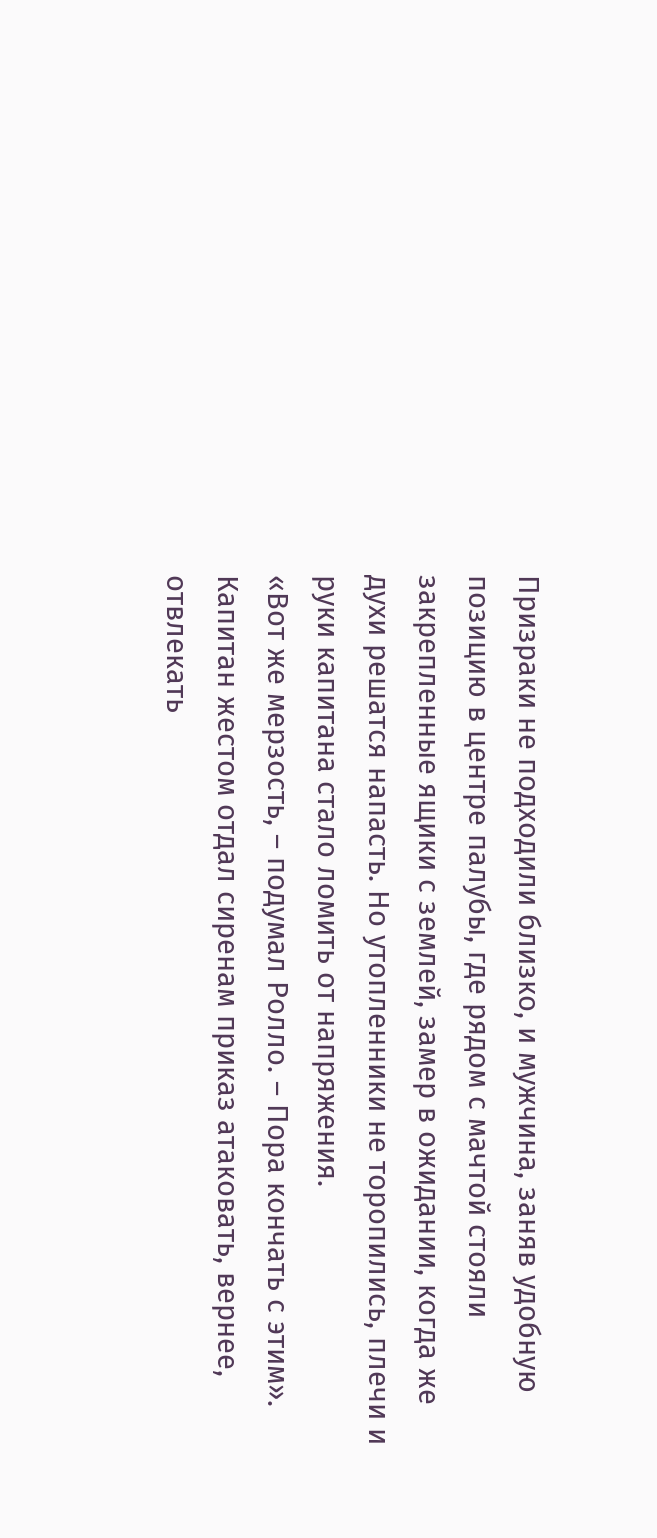Призраки не подходили близко, и мужчина, заняв удобную позицию в центре палубы, где рядом с мачтой стояли закрепленные ящики с землей, замер в ожидании, когда же духи решатся напасть. Но утопленники не торопились, плечи и руки капитана стало ломить от напряжения.
«Вот же мерзость, – подумал Ролло. – Пора кончать с этим».
Капитан жестом отдал сиренам приказ атаковать, вернее, отвлекать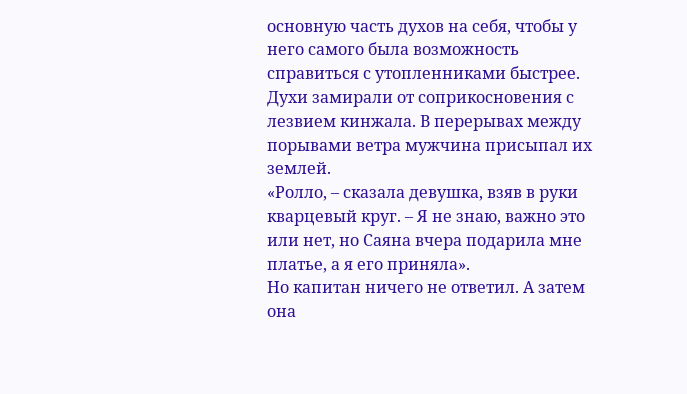основную часть духов на себя, чтобы у него самого была возможность справиться с утопленниками быстрее.
Духи замирали от соприкосновения с лезвием кинжала. В перерывах между порывами ветра мужчина присыпал их землей.
«Ролло, – сказала девушка, взяв в руки кварцевый круг. – Я не знаю, важно это или нет, но Саяна вчера подарила мне платье, а я его приняла».
Но капитан ничего не ответил. А затем она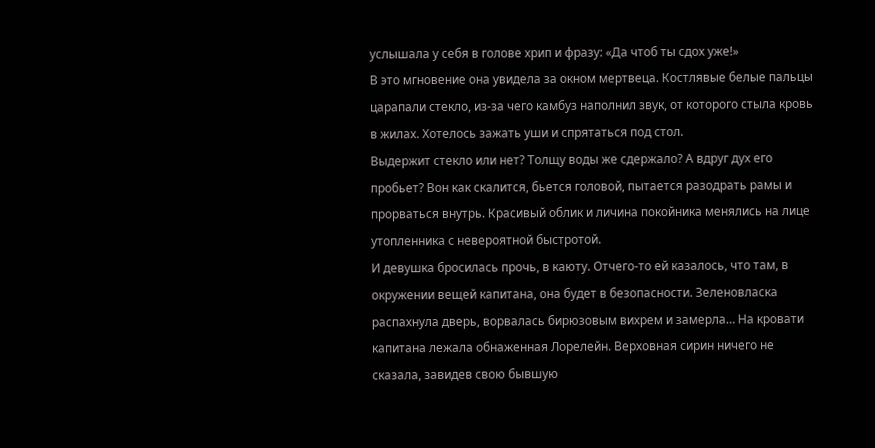услышала у себя в голове хрип и фразу: «Да чтоб ты сдох уже!»
В это мгновение она увидела за окном мертвеца. Костлявые белые пальцы царапали стекло, из-за чего камбуз наполнил звук, от которого стыла кровь в жилах. Хотелось зажать уши и спрятаться под стол.
Выдержит стекло или нет? Толщу воды же сдержало? А вдруг дух его пробьет? Вон как скалится, бьется головой, пытается разодрать рамы и прорваться внутрь. Красивый облик и личина покойника менялись на лице утопленника с невероятной быстротой.
И девушка бросилась прочь, в каюту. Отчего-то ей казалось, что там, в окружении вещей капитана, она будет в безопасности. Зеленовласка распахнула дверь, ворвалась бирюзовым вихрем и замерла… На кровати капитана лежала обнаженная Лорелейн. Верховная сирин ничего не сказала, завидев свою бывшую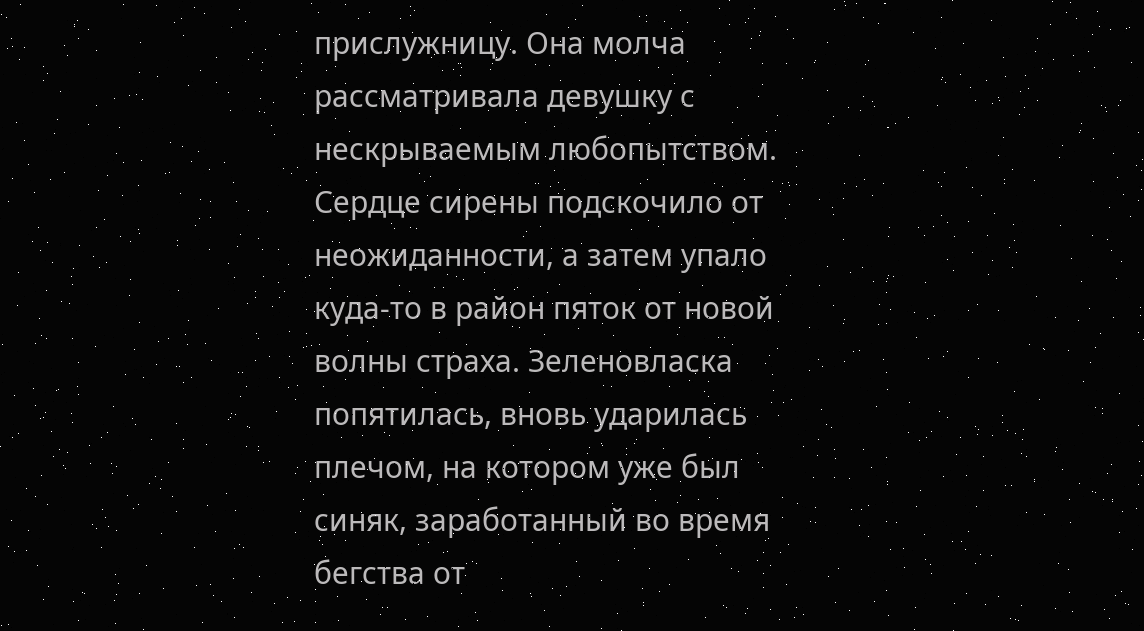прислужницу. Она молча рассматривала девушку с нескрываемым любопытством.
Сердце сирены подскочило от неожиданности, а затем упало куда-то в район пяток от новой волны страха. Зеленовласка попятилась, вновь ударилась плечом, на котором уже был синяк, заработанный во время бегства от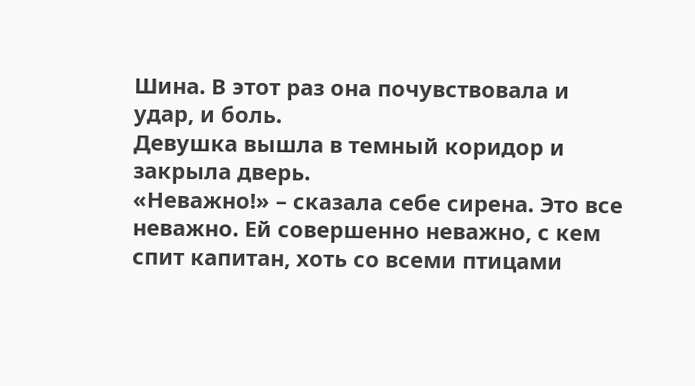Шина. В этот раз она почувствовала и удар, и боль.
Девушка вышла в темный коридор и закрыла дверь.
«Неважно!» – сказала себе сирена. Это все неважно. Ей совершенно неважно, с кем спит капитан, хоть со всеми птицами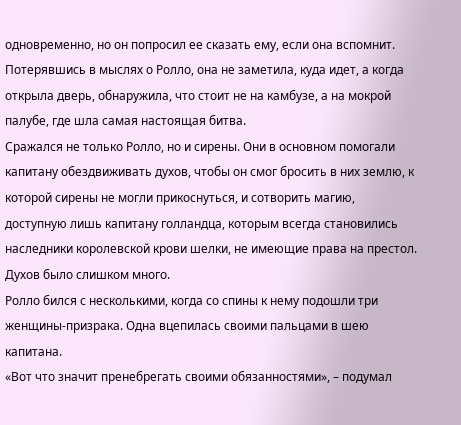одновременно, но он попросил ее сказать ему, если она вспомнит. Потерявшись в мыслях о Ролло, она не заметила, куда идет, а когда открыла дверь, обнаружила, что стоит не на камбузе, а на мокрой палубе, где шла самая настоящая битва.
Сражался не только Ролло, но и сирены. Они в основном помогали капитану обездвиживать духов, чтобы он смог бросить в них землю, к которой сирены не могли прикоснуться, и сотворить магию, доступную лишь капитану голландца, которым всегда становились наследники королевской крови шелки, не имеющие права на престол.
Духов было слишком много.
Ролло бился с несколькими, когда со спины к нему подошли три женщины-призрака. Одна вцепилась своими пальцами в шею капитана.
«Вот что значит пренебрегать своими обязанностями», – подумал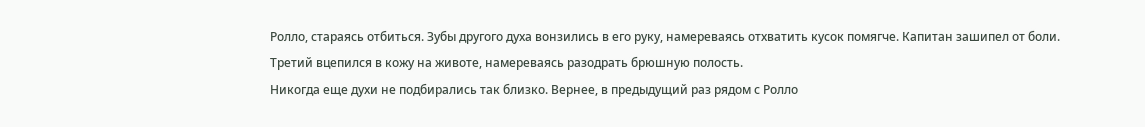Ролло, стараясь отбиться. Зубы другого духа вонзились в его руку, намереваясь отхватить кусок помягче. Капитан зашипел от боли. Третий вцепился в кожу на животе, намереваясь разодрать брюшную полость.
Никогда еще духи не подбирались так близко. Вернее, в предыдущий раз рядом с Ролло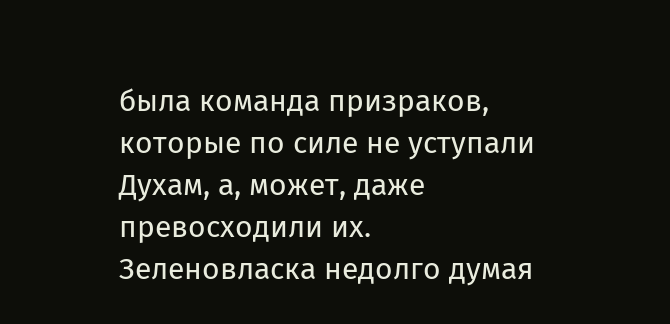была команда призраков, которые по силе не уступали Духам, а, может, даже превосходили их.
Зеленовласка недолго думая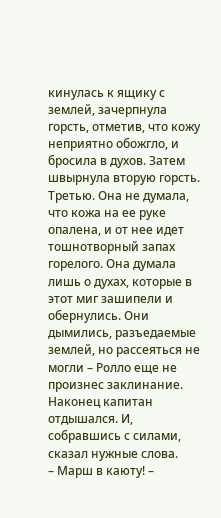кинулась к ящику с землей, зачерпнула горсть, отметив, что кожу неприятно обожгло, и бросила в духов. Затем швырнула вторую горсть. Третью. Она не думала, что кожа на ее руке опалена, и от нее идет тошнотворный запах горелого. Она думала лишь о духах, которые в этот миг зашипели и обернулись. Они дымились, разъедаемые землей, но рассеяться не могли – Ролло еще не произнес заклинание.
Наконец капитан отдышался. И, собравшись с силами, сказал нужные слова.
– Марш в каюту! –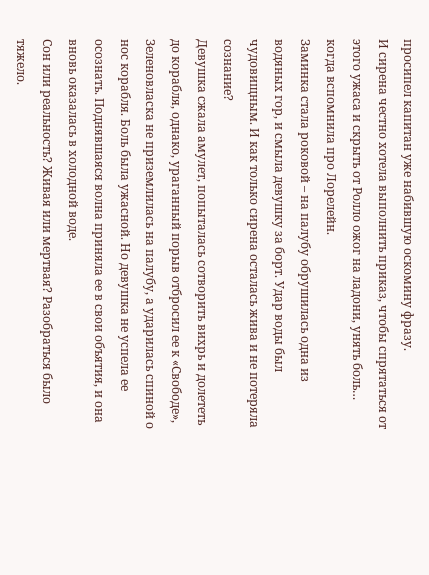просипел капитан уже набившую оскомину фразу.
И сирена честно хотела выполнить приказ, чтобы спрятаться от этого ужаса и скрыть от Ролло ожог на ладони, унять боль… когда вспомнила про Лорелейн.
Заминка стала роковой – на палубу обрушилась одна из водяных гор, и смыла девушку за борт. Удар воды был чудовищным. И как только сирена осталась жива и не потеряла сознание?
Девушка сжала амулет, попыталась сотворить вихрь и долететь до корабля, однако, ураганный порыв отбросил ее к «Свободе», Зеленовласка не приземлилась на палубу, а ударилась спиной о нос корабля. Боль была ужасной. Но девушка не успела ее осознать. Поднявшаяся волна приняла ее в свои объятия, и она вновь оказалась в холодной воде.
Сон или реальность? Живая или мертвая? Разобраться было тяжело.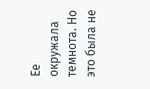Ее окружала темнота. Но это была не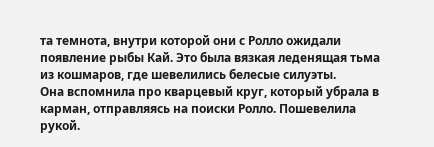та темнота, внутри которой они с Ролло ожидали появление рыбы Кай. Это была вязкая леденящая тьма из кошмаров, где шевелились белесые силуэты.
Она вспомнила про кварцевый круг, который убрала в карман, отправляясь на поиски Ролло. Пошевелила рукой.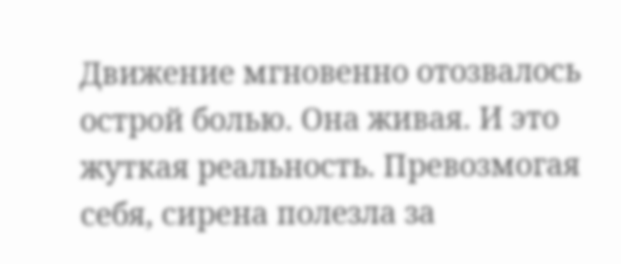Движение мгновенно отозвалось острой болью. Она живая. И это жуткая реальность. Превозмогая себя, сирена полезла за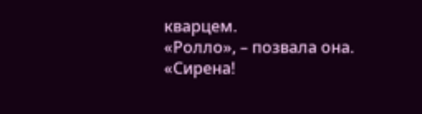кварцем.
«Ролло», – позвала она.
«Сирена!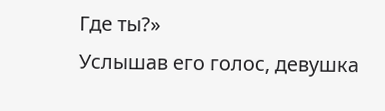Где ты?»
Услышав его голос, девушка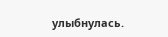улыбнулась.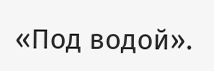«Под водой».